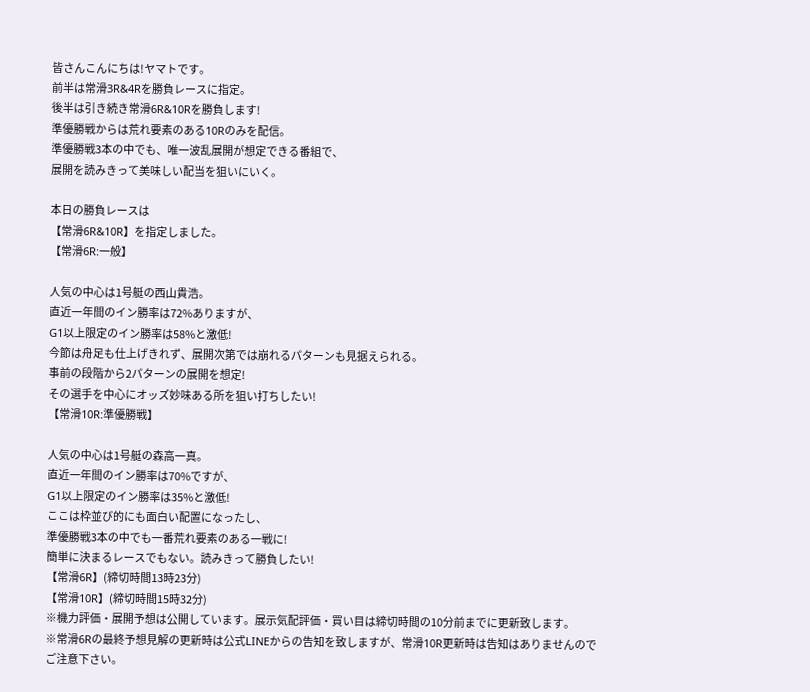皆さんこんにちは!ヤマトです。
前半は常滑3R&4Rを勝負レースに指定。
後半は引き続き常滑6R&10Rを勝負します!
準優勝戦からは荒れ要素のある10Rのみを配信。
準優勝戦3本の中でも、唯一波乱展開が想定できる番組で、
展開を読みきって美味しい配当を狙いにいく。

本日の勝負レースは
【常滑6R&10R】を指定しました。
【常滑6R:一般】

人気の中心は1号艇の西山貴浩。
直近一年間のイン勝率は72%ありますが、
G1以上限定のイン勝率は58%と激低!
今節は舟足も仕上げきれず、展開次第では崩れるパターンも見据えられる。
事前の段階から2パターンの展開を想定!
その選手を中心にオッズ妙味ある所を狙い打ちしたい!
【常滑10R:準優勝戦】

人気の中心は1号艇の森高一真。
直近一年間のイン勝率は70%ですが、
G1以上限定のイン勝率は35%と激低!
ここは枠並び的にも面白い配置になったし、
準優勝戦3本の中でも一番荒れ要素のある一戦に!
簡単に決まるレースでもない。読みきって勝負したい!
【常滑6R】(締切時間13時23分)
【常滑10R】(締切時間15時32分)
※機力評価・展開予想は公開しています。展示気配評価・買い目は締切時間の10分前までに更新致します。
※常滑6Rの最終予想見解の更新時は公式LINEからの告知を致しますが、常滑10R更新時は告知はありませんのでご注意下さい。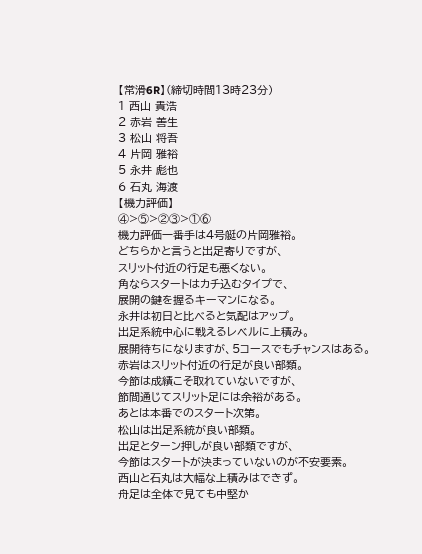【常滑6R】(締切時間13時23分)
1 西山 貴浩
2 赤岩 善生
3 松山 将吾
4 片岡 雅裕
5 永井 彪也
6 石丸 海渡
【機力評価】
④>⑤>②③>①⑥
機力評価一番手は4号艇の片岡雅裕。
どちらかと言うと出足寄りですが、
スリット付近の行足も悪くない。
角ならスタートはカチ込むタイプで、
展開の鍵を握るキーマンになる。
永井は初日と比べると気配はアップ。
出足系統中心に戦えるレベルに上積み。
展開待ちになりますが、5コースでもチャンスはある。
赤岩はスリット付近の行足が良い部類。
今節は成績こそ取れていないですが、
節間通じてスリット足には余裕がある。
あとは本番でのスタート次第。
松山は出足系統が良い部類。
出足とターン押しが良い部類ですが、
今節はスタートが決まっていないのが不安要素。
西山と石丸は大幅な上積みはできず。
舟足は全体で見ても中堅か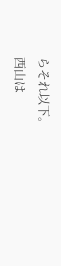らそれ以下。
西山は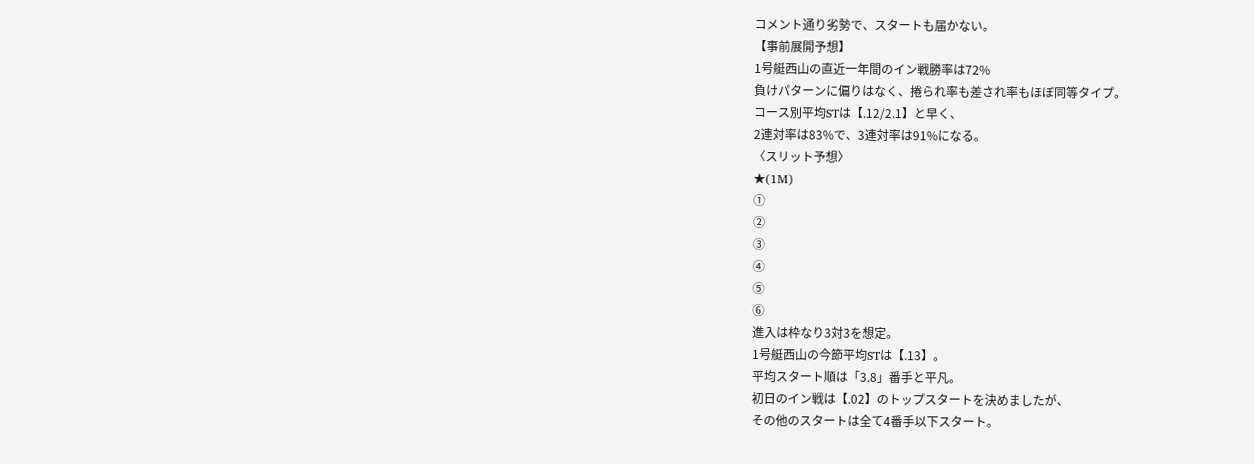コメント通り劣勢で、スタートも届かない。
【事前展開予想】
1号艇西山の直近一年間のイン戦勝率は72%
負けパターンに偏りはなく、捲られ率も差され率もほぼ同等タイプ。
コース別平均STは【.12/2.1】と早く、
2連対率は83%で、3連対率は91%になる。
〈スリット予想〉
★(1M)
①
②
③
④
⑤
⑥
進入は枠なり3対3を想定。
1号艇西山の今節平均STは【.13】。
平均スタート順は「3.8」番手と平凡。
初日のイン戦は【.02】のトップスタートを決めましたが、
その他のスタートは全て4番手以下スタート。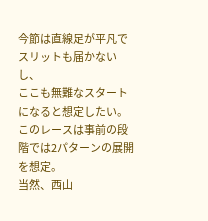今節は直線足が平凡でスリットも届かないし、
ここも無難なスタートになると想定したい。
このレースは事前の段階では2パターンの展開を想定。
当然、西山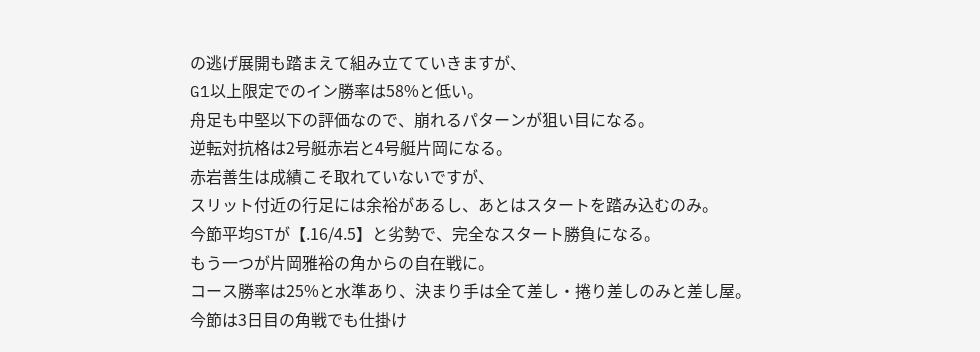の逃げ展開も踏まえて組み立てていきますが、
G1以上限定でのイン勝率は58%と低い。
舟足も中堅以下の評価なので、崩れるパターンが狙い目になる。
逆転対抗格は2号艇赤岩と4号艇片岡になる。
赤岩善生は成績こそ取れていないですが、
スリット付近の行足には余裕があるし、あとはスタートを踏み込むのみ。
今節平均STが【.16/4.5】と劣勢で、完全なスタート勝負になる。
もう一つが片岡雅裕の角からの自在戦に。
コース勝率は25%と水準あり、決まり手は全て差し・捲り差しのみと差し屋。
今節は3日目の角戦でも仕掛け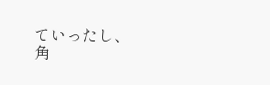ていったし、
角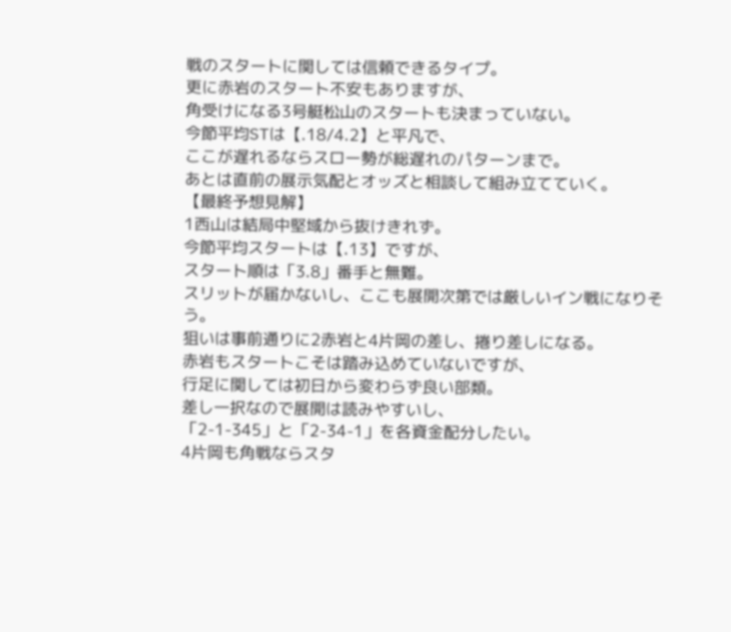戦のスタートに関しては信頼できるタイプ。
更に赤岩のスタート不安もありますが、
角受けになる3号艇松山のスタートも決まっていない。
今節平均STは【.18/4.2】と平凡で、
ここが遅れるならスロー勢が総遅れのパターンまで。
あとは直前の展示気配とオッズと相談して組み立てていく。
【最終予想見解】
1西山は結局中堅域から抜けきれず。
今節平均スタートは【.13】ですが、
スタート順は「3.8」番手と無難。
スリットが届かないし、ここも展開次第では厳しいイン戦になりそう。
狙いは事前通りに2赤岩と4片岡の差し、捲り差しになる。
赤岩もスタートこそは踏み込めていないですが、
行足に関しては初日から変わらず良い部類。
差し一択なので展開は読みやすいし、
「2-1-345」と「2-34-1」を各資金配分したい。
4片岡も角戦ならスタ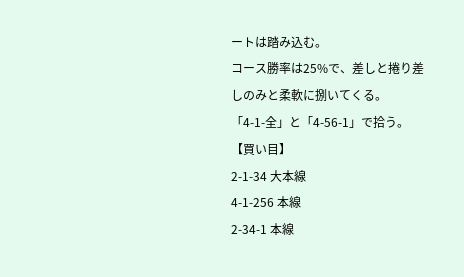ートは踏み込む。
コース勝率は25%で、差しと捲り差しのみと柔軟に捌いてくる。
「4-1-全」と「4-56-1」で拾う。
【買い目】
2-1-34 大本線
4-1-256 本線
2-34-1 本線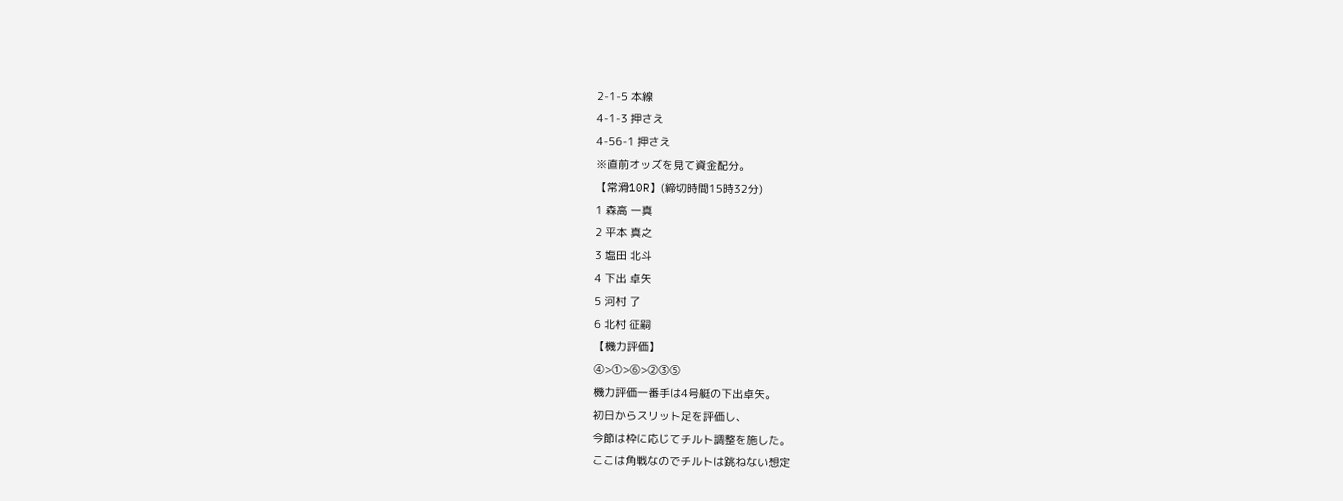2-1-5 本線
4-1-3 押さえ
4-56-1 押さえ
※直前オッズを見て資金配分。
【常滑10R】(締切時間15時32分)
1 森高 一真
2 平本 真之
3 塩田 北斗
4 下出 卓矢
5 河村 了
6 北村 征嗣
【機力評価】
④>①>⑥>②③⑤
機力評価一番手は4号艇の下出卓矢。
初日からスリット足を評価し、
今節は枠に応じてチルト調整を施した。
ここは角戦なのでチルトは跳ねない想定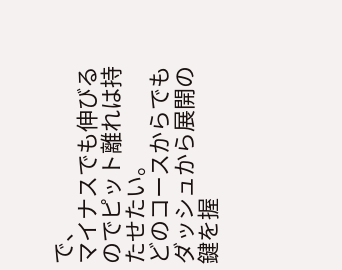で、
マイナスでも伸びるのでピット離れは持たせたい。
どのコースからでもダッシュから展開の鍵を握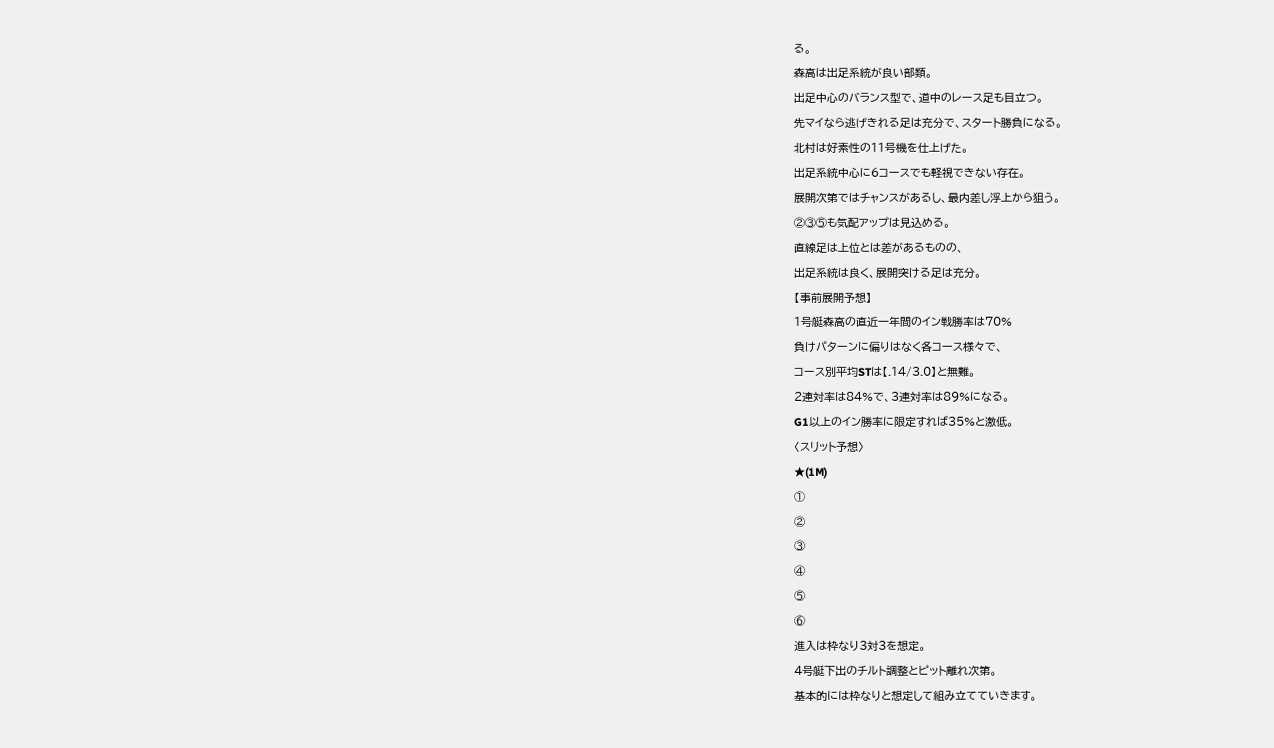る。
森高は出足系統が良い部類。
出足中心のバランス型で、道中のレース足も目立つ。
先マイなら逃げきれる足は充分で、スタート勝負になる。
北村は好素性の11号機を仕上げた。
出足系統中心に6コースでも軽視できない存在。
展開次第ではチャンスがあるし、最内差し浮上から狙う。
②③⑤も気配アップは見込める。
直線足は上位とは差があるものの、
出足系統は良く、展開突ける足は充分。
【事前展開予想】
1号艇森高の直近一年間のイン戦勝率は70%
負けパターンに偏りはなく各コース様々で、
コース別平均STは【.14/3.0】と無難。
2連対率は84%で、3連対率は89%になる。
G1以上のイン勝率に限定すれば35%と激低。
〈スリット予想〉
★(1M)
①
②
③
④
⑤
⑥
進入は枠なり3対3を想定。
4号艇下出のチルト調整とピット離れ次第。
基本的には枠なりと想定して組み立てていきます。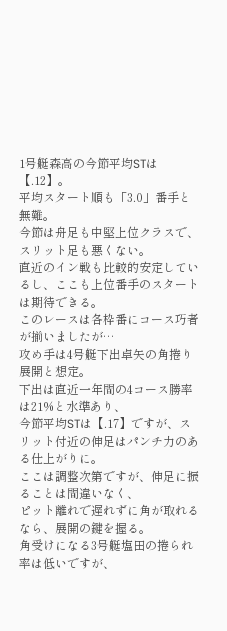1号艇森高の今節平均STは【.12】。
平均スタート順も「3.0」番手と無難。
今節は舟足も中堅上位クラスで、スリット足も悪くない。
直近のイン戦も比較的安定しているし、ここも上位番手のスタートは期待できる。
このレースは各枠番にコース巧者が揃いましたが…
攻め手は4号艇下出卓矢の角捲り展開と想定。
下出は直近一年間の4コース勝率は21%と水準あり、
今節平均STは【.17】ですが、スリット付近の伸足はパンチ力のある仕上がりに。
ここは調整次第ですが、伸足に振ることは間違いなく、
ピット離れで遅れずに角が取れるなら、展開の鍵を握る。
角受けになる3号艇塩田の捲られ率は低いですが、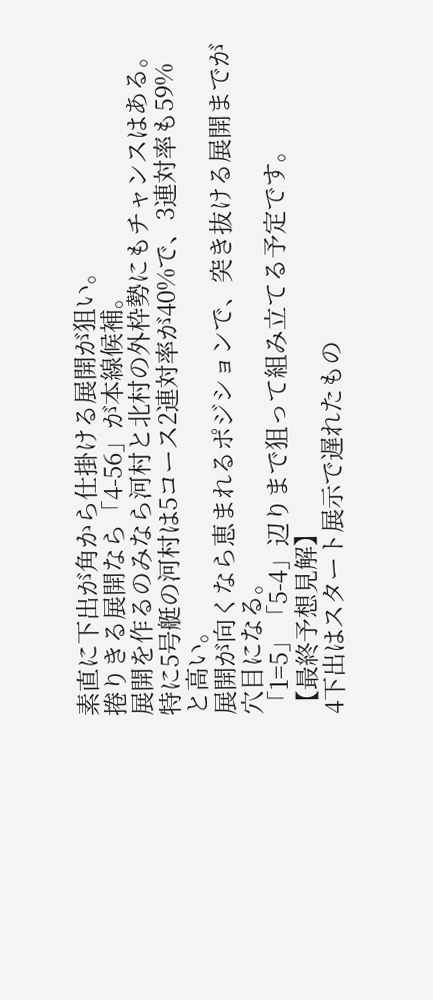素直に下出が角から仕掛ける展開が狙い。
捲りきる展開なら「4-56」が本線候補。
展開を作るのみなら河村と北村の外枠勢にもチャンスはある。
特に5号艇の河村は5コース2連対率が40%で、3連対率も59%と高い。
展開が向くなら恵まれるポジションで、突き抜ける展開までが穴目になる。
「1=5」「5-4」辺りまで狙って組み立てる予定です。
【最終予想見解】
4下出はスタート展示で遅れたもの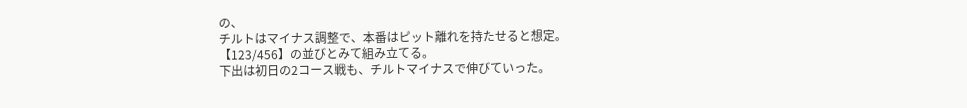の、
チルトはマイナス調整で、本番はピット離れを持たせると想定。
【123/456】の並びとみて組み立てる。
下出は初日の2コース戦も、チルトマイナスで伸びていった。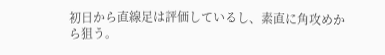初日から直線足は評価しているし、素直に角攻めから狙う。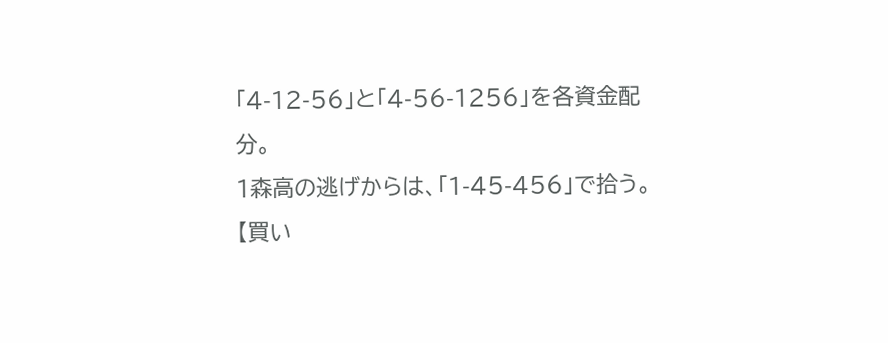「4-12-56」と「4-56-1256」を各資金配分。
1森高の逃げからは、「1-45-456」で拾う。
【買い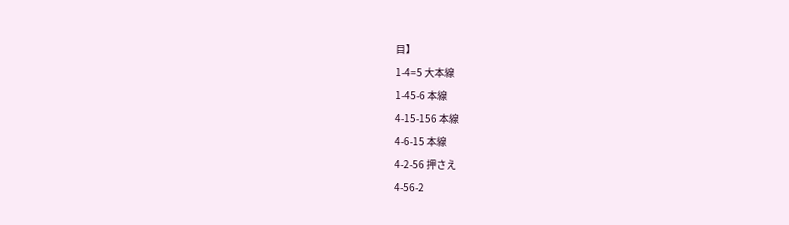目】
1-4=5 大本線
1-45-6 本線
4-15-156 本線
4-6-15 本線
4-2-56 押さえ
4-56-2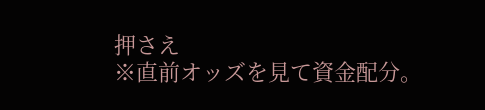押さえ
※直前オッズを見て資金配分。